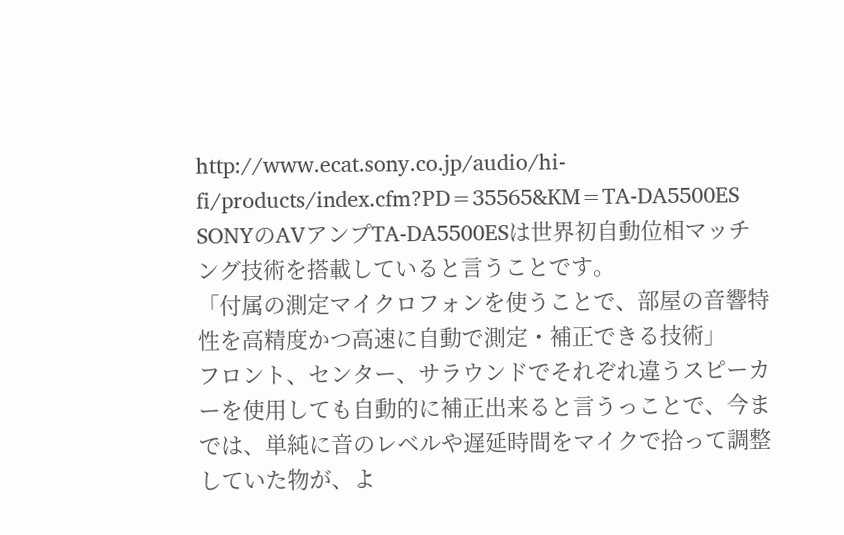http://www.ecat.sony.co.jp/audio/hi-fi/products/index.cfm?PD=35565&KM=TA-DA5500ES
SONYのAVアンプTA-DA5500ESは世界初自動位相マッチング技術を搭載していると言うことです。
「付属の測定マイクロフォンを使うことで、部屋の音響特性を高精度かつ高速に自動で測定・補正できる技術」
フロント、センター、サラウンドでそれぞれ違うスピーカーを使用しても自動的に補正出来ると言うっことで、今までは、単純に音のレベルや遅延時間をマイクで拾って調整していた物が、よ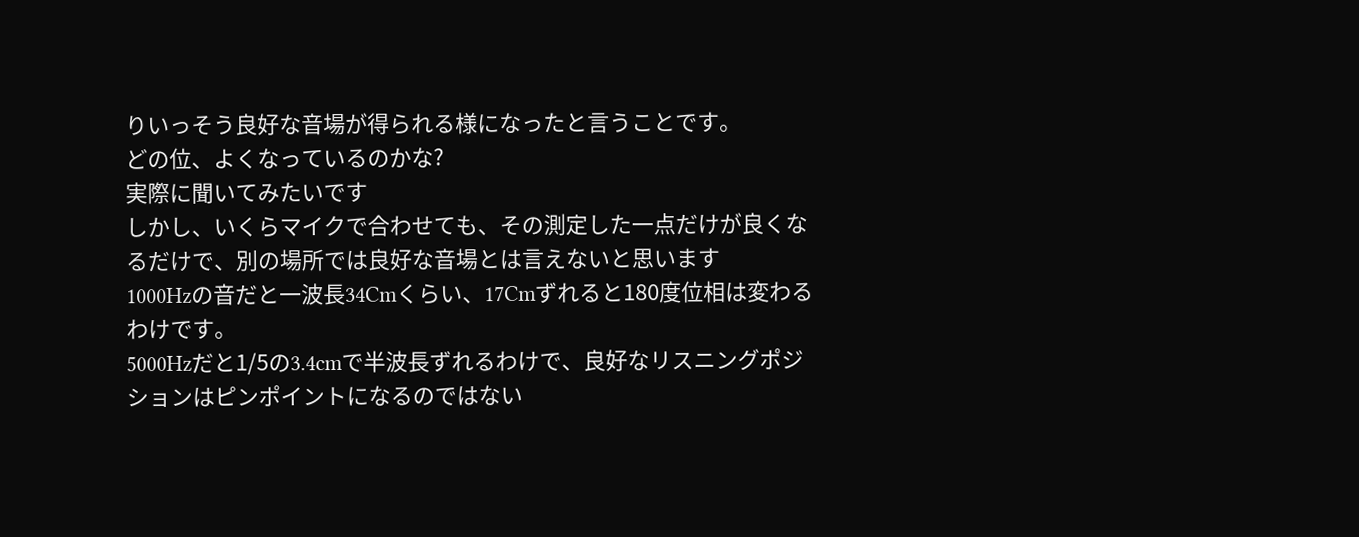りいっそう良好な音場が得られる様になったと言うことです。
どの位、よくなっているのかな?
実際に聞いてみたいです
しかし、いくらマイクで合わせても、その測定した一点だけが良くなるだけで、別の場所では良好な音場とは言えないと思います
1000Hzの音だと一波長34Cmくらい、17Cmずれると180度位相は変わるわけです。
5000Hzだと1/5の3.4cmで半波長ずれるわけで、良好なリスニングポジションはピンポイントになるのではない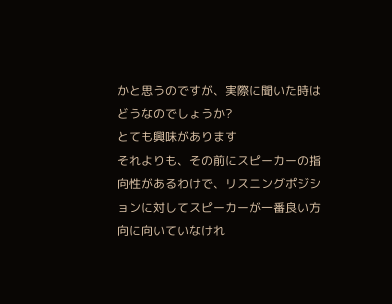かと思うのですが、実際に聞いた時はどうなのでしょうか?
とても興味があります
それよりも、その前にスピーカーの指向性があるわけで、リスニングポジションに対してスピーカーが一番良い方向に向いていなけれ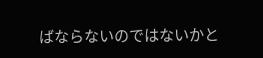ばならないのではないかと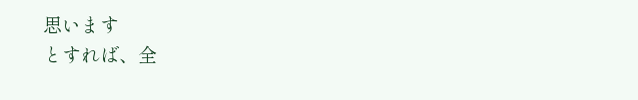思います
とすれば、全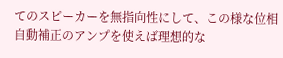てのスピーカーを無指向性にして、この様な位相自動補正のアンプを使えば理想的な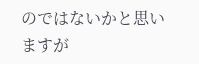のではないかと思いますが